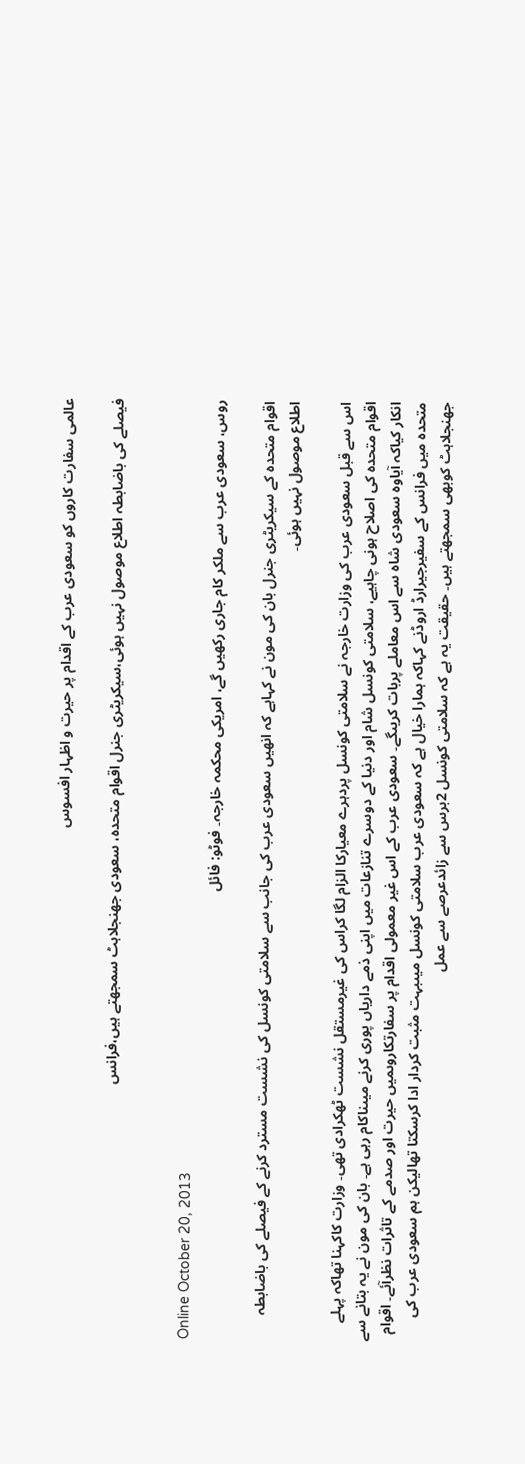عالمی سفارت کاروں کو سعودی عرب کے اقدام پر حیرت و اظہار افسوس

فیصلے کی باضابطہ اطلاع موصول نہیں ہوئی،سیکریٹری جنرل اقوام متحدہ، سعودی جھنجلاہٹ سمجھتے ہیں،فرانس


Online October 20, 2013
روس، سعودی عرب سے ملکر کام جاری رکھیں گے، امریکی محکمہ خارجہ۔ فوٹو: فائل

اقوام متحدہ کے سیکریٹری جنرل بان کی مون نے کہاہے کہ انھیں سعودی عرب کی جانب سے سلامتی کونسل کی نشست مسترد کرنے کے فیصلے کی باضابطہ اطلاع موصول نہیں ہوئی۔

اس سے قبل سعودی عرب کی وزارت خارجہ نے سلامتی کونسل پردہرے معیارکا الزام لگا کراس کی غیرمستقل نشست ٹھکرادی تھی۔ وزارت کاکہنا تھاکہ پہلے اقوام متحدہ کی اصلاح ہونی چاہیے، سلامتی کونسل شام اور دنیا کے دوسرے تنازعات میں اپنی ذمے داریاں پوری کرنے میںناکام رہی ہے۔ بان کی مون نے یہ بتانے سے انکار کیاکہ آیاوہ سعودی شاہ سے اس معاملے پربات کریںگے۔ سعودی عرب کے اس غیر معمولی اقدام پر سفارتکاروںمیں حیرت اور صدمے کے تاثرات نظرآئے۔ اقوام متحدہ میں فرانس کے سفیرجیرارڈ اروڈنے کہاکہ ہمارا خیال ہے کہ سعودی عرب سلامتی کونسل میںبہت مثبت کردار ادا کرسکتا تھالیکن ہم سعودی عرب کی جھنجلاہٹ کوبھی سمجھتے ہیں۔ حقیقت یہ ہے کہ سلامتی کونسل 2برس سے زائدعرصے سے عمل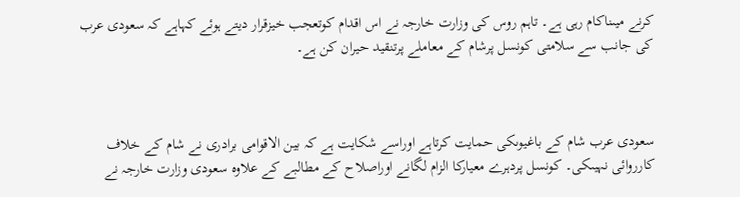کرنے میںناکام رہی ہے۔ تاہم روس کی وزارت خارجہ نے اس اقدام کوتعجب خیزقرار دیتے ہوئے کہاہے کہ سعودی عرب کی جانب سے سلامتی کونسل پرشام کے معاملے پرتنقید حیران کن ہے۔



سعودی عرب شام کے باغیوںکی حمایت کرتاہے اوراسے شکایت ہے کہ بین الاقوامی برادری نے شام کے خلاف کارروائی نہیںکی۔ کونسل پردہرے معیارکا الزام لگانے اوراصلاح کے مطالبے کے علاوہ سعودی وزارت خارجہ نے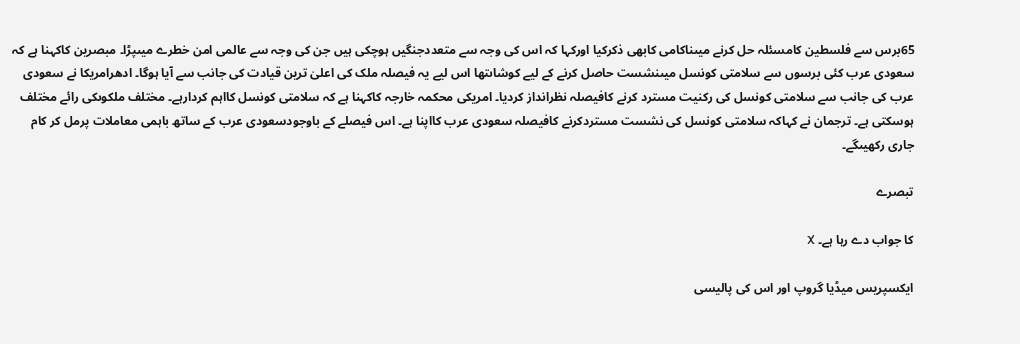65برس سے فلسطین کامسئلہ حل کرنے میںناکامی کابھی ذکرکیا اورکہا کہ اس کی وجہ سے متعددجنگیں ہوچکی ہیں جن کی وجہ سے عالمی امن خطرے میںپڑا۔ مبصرین کاکہنا ہے کہ سعودی عرب کئی برسوں سے سلامتی کونسل میںنشست حاصل کرنے کے لیے کوشاںتھا اس لیے یہ فیصلہ ملک کی اعلیٰ ترین قیادت کی جانب سے آیا ہوگا۔ ادھرامریکا نے سعودی عرب کی جانب سے سلامتی کونسل کی رکنیت مسترد کرنے کافیصلہ نظرانداز کردیا۔ امریکی محکمہ خارجہ کاکہنا ہے کہ سلامتی کونسل کااہم کردارہے۔ مختلف ملکوںکی رائے مختلف ہوسکتی ہے۔ ترجمان نے کہاکہ سلامتی کونسل کی نشست مستردکرنے کافیصلہ سعودی عرب کااپنا ہے۔ اس فیصلے کے باوجودسعودی عرب کے ساتھ باہمی معاملات پرمل کر کام جاری رکھیںگے۔

تبصرے

کا جواب دے رہا ہے۔ X

ایکسپریس میڈیا گروپ اور اس کی پالیسی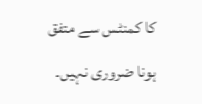کا کمنٹس سے متفق ہونا ضروری نہیں۔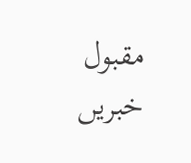مقبول خبریں